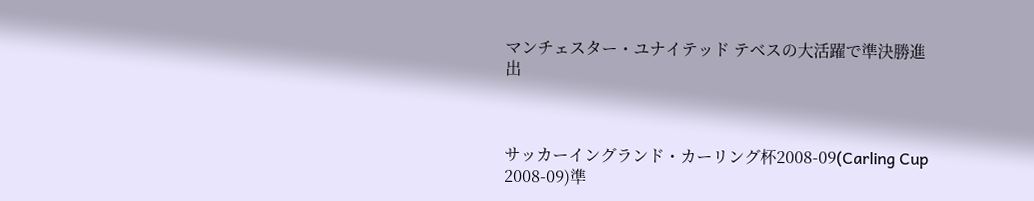マンチェスター・ユナイテッド テベスの大活躍で準決勝進出



サッカーイングランド・カーリング杯2008-09(Carling Cup 2008-09)準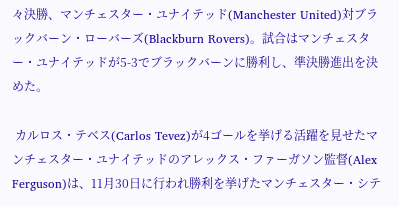々決勝、マンチェスター・ユナイテッド(Manchester United)対ブラックバーン・ローバーズ(Blackburn Rovers)。試合はマンチェスター・ユナイテッドが5-3でブラックバーンに勝利し、準決勝進出を決めた。

 カルロス・テベス(Carlos Tevez)が4ゴールを挙げる活躍を見せたマンチェスター・ユナイテッドのアレックス・ファーガソン監督(Alex Ferguson)は、11月30日に行われ勝利を挙げたマンチェスター・シテ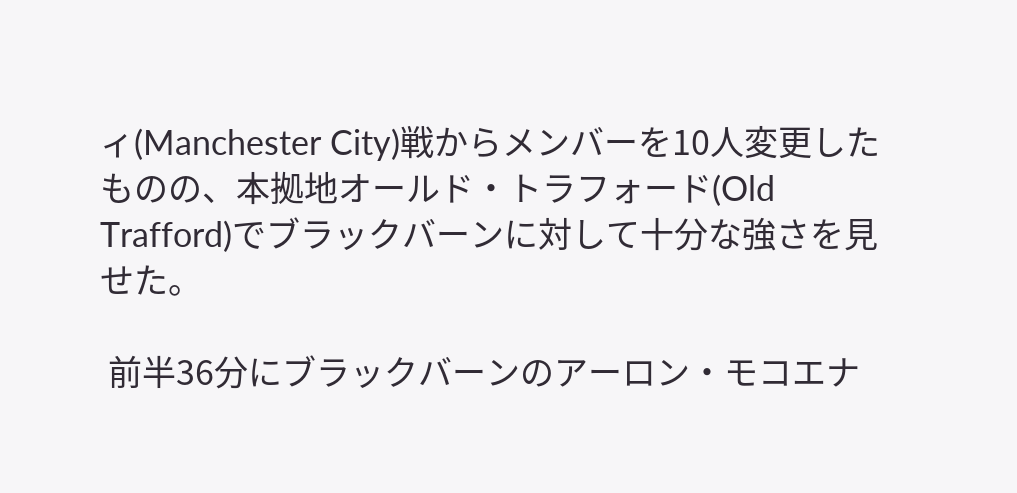ィ(Manchester City)戦からメンバーを10人変更したものの、本拠地オールド・トラフォード(Old Trafford)でブラックバーンに対して十分な強さを見せた。

 前半36分にブラックバーンのアーロン・モコエナ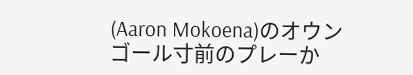(Aaron Mokoena)のオウンゴール寸前のプレーか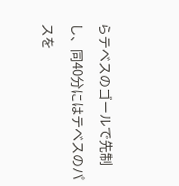らテベスのゴールで先制し、同40分にはテベスのパスを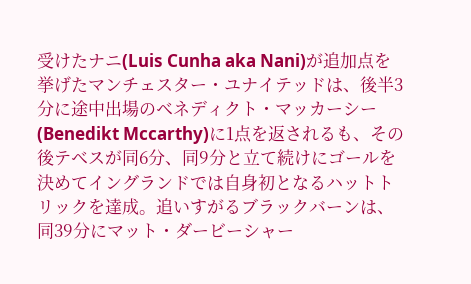受けたナニ(Luis Cunha aka Nani)が追加点を挙げたマンチェスター・ユナイテッドは、後半3分に途中出場のベネディクト・マッカーシー(Benedikt Mccarthy)に1点を返されるも、その後テベスが同6分、同9分と立て続けにゴールを決めてイングランドでは自身初となるハットトリックを達成。追いすがるブラックバーンは、同39分にマット・ダービーシャー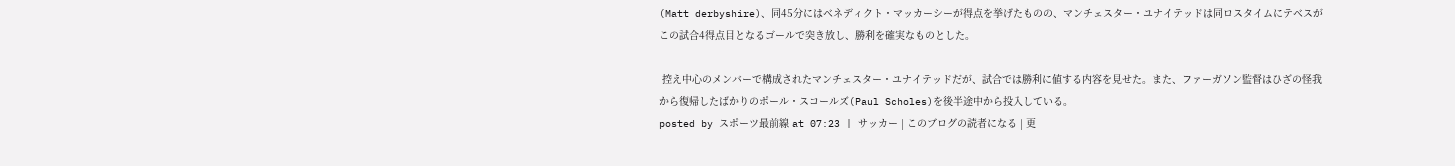(Matt derbyshire)、同45分にはベネディクト・マッカーシーが得点を挙げたものの、マンチェスター・ユナイテッドは同ロスタイムにテベスがこの試合4得点目となるゴールで突き放し、勝利を確実なものとした。

 控え中心のメンバーで構成されたマンチェスター・ユナイテッドだが、試合では勝利に値する内容を見せた。また、ファーガソン監督はひざの怪我から復帰したばかりのポール・スコールズ(Paul Scholes)を後半途中から投入している。
posted by スポーツ最前線 at 07:23 | サッカー | このブログの読者になる | 更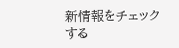新情報をチェックする